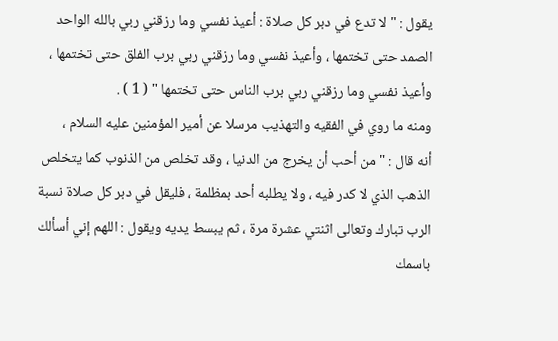يقول : " لا تدع في دبر كل صلاة : أعيذ نفسي وما رزقني ربي بالله الواحد
الصمد حتى تختمها ، وأعيذ نفسي وما رزقني ربي برب الفلق حتى تختمها ،
وأعيذ نفسي وما رزقني ربي برب الناس حتى تختمها " ( 1 ) .
ومنه ما روي في الفقيه والتهذيب مرسلا عن أمير المؤمنين عليه السلام ،
أنه قال : " من أحب أن يخرج من الدنيا ، وقد تخلص من الذنوب كما يتخلص
الذهب الذي لا كدر فيه ، ولا يطلبه أحد بمظلمة ، فليقل في دبر كل صلاة نسبة
الرب تبارك وتعالى اثنتي عشرة مرة ، ثم يبسط يديه ويقول : اللهم إني أسألك
باسمك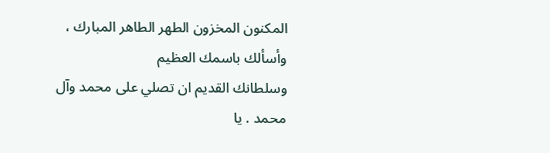المكنون المخزون الطهر الطاهر المبارك ، وأسألك باسمك العظيم
وسلطانك القديم ان تصلي على محمد وآل محمد . يا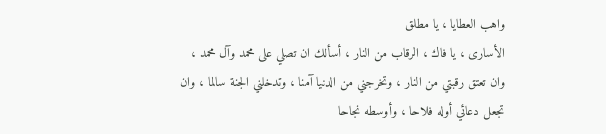واهب العطايا ، يا مطلق
الأسارى ، يا فاك ، الرقاب من النار ، أسألك ان تصلي على محمد وآل محمد ،
وان تعتق رقبتي من النار ، وتخرجني من الدنيا آمنا ، وتدخلني الجنة سالما ، وان
تجعل دعائي أوله فلاحا ، وأوسطه نجاحا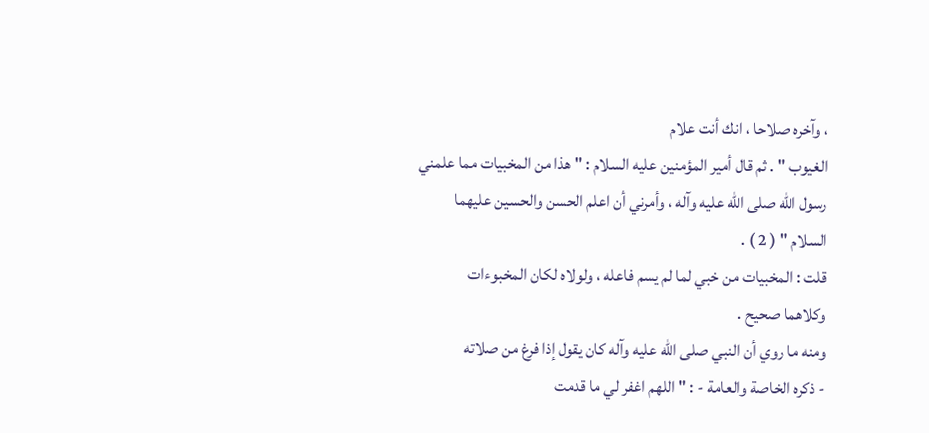، وآخره صلاحا ، انك أنت علام
الغيوب " . ثم قال أمير المؤمنين عليه السلام : " هذا من المخبيات مما علمني
رسول الله صلى الله عليه وآله ، وأمرني أن اعلم الحسن والحسين عليهما
السلام " ( 2 ) .
قلت : المخبيات من خبي لما لم يسم فاعله ، ولولاه لكان المخبوءات
وكلاهما صحيح .
ومنه ما روي أن النبي صلى الله عليه وآله كان يقول إذا فرغ من صلاته
- ذكره الخاصة والعامة - : " اللهم اغفر لي ما قدمت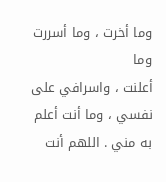وما أخرت ، وما أسررت وما
أعلنت ، واسرافي على نفسي ، وما أنت أعلم به مني . اللهم أنت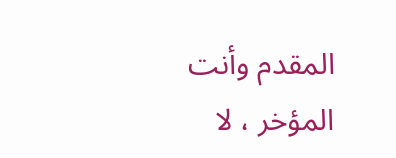المقدم وأنت
المؤخر ، لا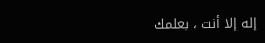إله إلا أنت ، بعلمك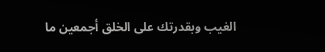الغيب وبقدرتك على الخلق أجمعين ما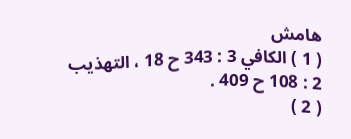هامش
( 1 ) الكافي 3 : 343 ح 18 ، التهذيب 2 : 108 ح 409 .
( 2 )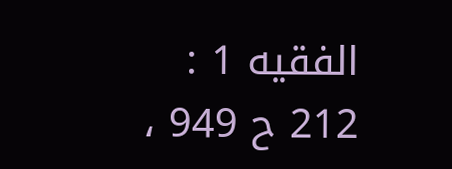الفقيه 1 : 212 ح 949 ،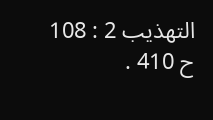التهذيب 2 : 108 ح 410 .